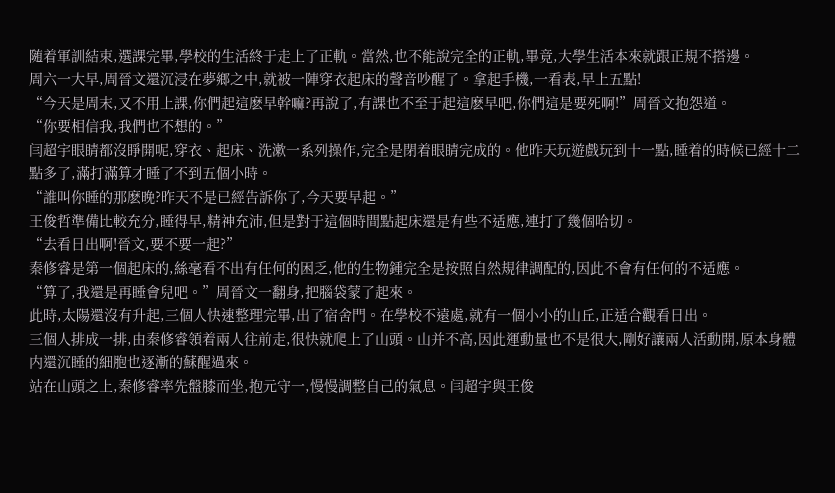随着軍訓結束,選課完畢,學校的生活終于走上了正軌。當然,也不能說完全的正軌,畢竟,大學生活本來就跟正規不搭邊。
周六一大早,周晉文還沉浸在夢鄉之中,就被一陣穿衣起床的聲音吵醒了。拿起手機,一看表,早上五點!
“今天是周末,又不用上課,你們起這麽早幹嘛?再說了,有課也不至于起這麽早吧,你們這是要死啊!”周晉文抱怨道。
“你要相信我,我們也不想的。”
闫超宇眼睛都沒睜開呢,穿衣、起床、洗漱一系列操作,完全是閉着眼睛完成的。他昨天玩遊戲玩到十一點,睡着的時候已經十二點多了,滿打滿算才睡了不到五個小時。
“誰叫你睡的那麽晚?昨天不是已經告訴你了,今天要早起。”
王俊哲準備比較充分,睡得早,精神充沛,但是對于這個時間點起床還是有些不适應,連打了幾個哈切。
“去看日出啊!晉文,要不要一起?”
秦修睿是第一個起床的,絲毫看不出有任何的困乏,他的生物鍾完全是按照自然規律調配的,因此不會有任何的不适應。
“算了,我還是再睡會兒吧。”周晉文一翻身,把腦袋蒙了起來。
此時,太陽還沒有升起,三個人快速整理完畢,出了宿舍門。在學校不遠處,就有一個小小的山丘,正适合觀看日出。
三個人排成一排,由秦修睿領着兩人往前走,很快就爬上了山頭。山并不高,因此運動量也不是很大,剛好讓兩人活動開,原本身體内還沉睡的細胞也逐漸的蘇醒過來。
站在山頭之上,秦修睿率先盤膝而坐,抱元守一,慢慢調整自己的氣息。闫超宇與王俊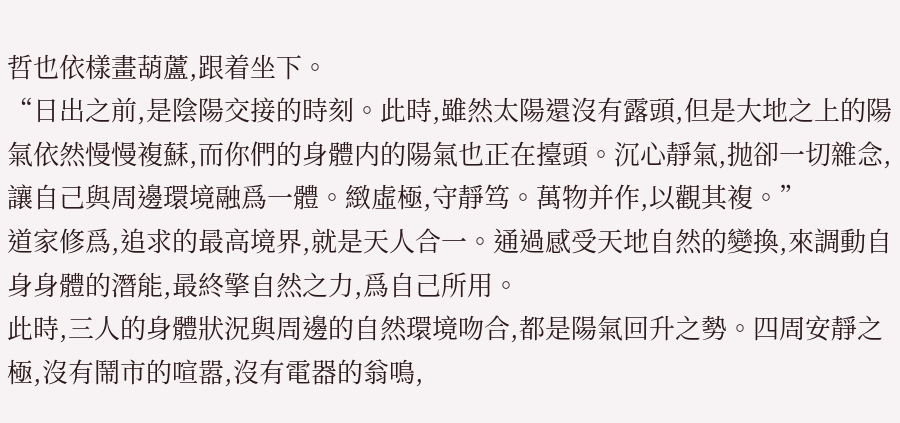哲也依樣畫葫蘆,跟着坐下。
“日出之前,是陰陽交接的時刻。此時,雖然太陽還沒有露頭,但是大地之上的陽氣依然慢慢複蘇,而你們的身體内的陽氣也正在擡頭。沉心靜氣,抛卻一切雜念,讓自己與周邊環境融爲一體。緻虛極,守靜笃。萬物并作,以觀其複。”
道家修爲,追求的最高境界,就是天人合一。通過感受天地自然的變換,來調動自身身體的潛能,最終擎自然之力,爲自己所用。
此時,三人的身體狀況與周邊的自然環境吻合,都是陽氣回升之勢。四周安靜之極,沒有鬧市的喧嚣,沒有電器的翁鳴,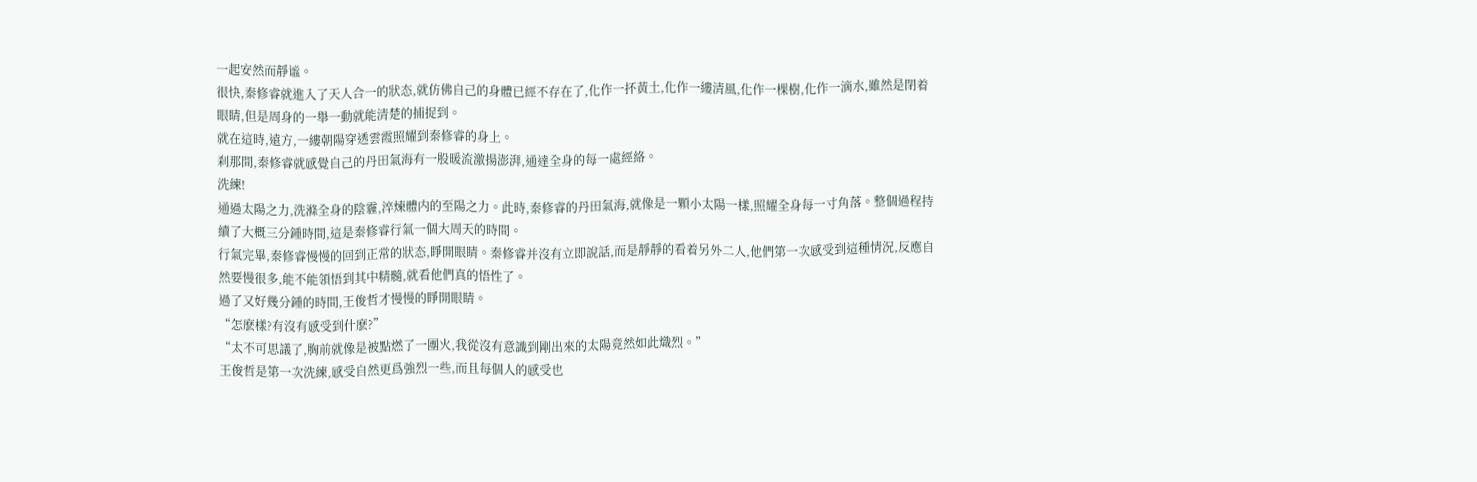一起安然而靜谧。
很快,秦修睿就進入了天人合一的狀态,就仿佛自己的身體已經不存在了,化作一抔黃土,化作一縷清風,化作一棵樹,化作一滴水,雖然是閉着眼睛,但是周身的一舉一動就能清楚的捕捉到。
就在這時,遠方,一縷朝陽穿透雲霞照耀到秦修睿的身上。
刹那間,秦修睿就感覺自己的丹田氣海有一股暖流激揚澎湃,通達全身的每一處經絡。
洗練!
通過太陽之力,洗滌全身的陰霾,淬煉體内的至陽之力。此時,秦修睿的丹田氣海,就像是一顆小太陽一樣,照耀全身每一寸角落。整個過程持續了大概三分鍾時間,這是秦修睿行氣一個大周天的時間。
行氣完畢,秦修睿慢慢的回到正常的狀态,睜開眼睛。秦修睿并沒有立即說話,而是靜靜的看着另外二人,他們第一次感受到這種情況,反應自然要慢很多,能不能領悟到其中精髓,就看他們真的悟性了。
過了又好幾分鍾的時間,王俊哲才慢慢的睜開眼睛。
“怎麽樣?有沒有感受到什麽?”
“太不可思議了,胸前就像是被點燃了一團火,我從沒有意識到剛出來的太陽竟然如此熾烈。”
王俊哲是第一次洗練,感受自然更爲強烈一些,而且每個人的感受也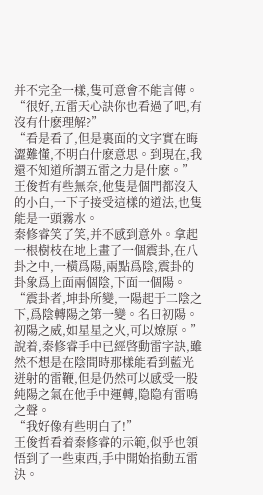并不完全一樣,隻可意會不能言傳。
“很好,五雷天心訣你也看過了吧,有沒有什麽理解?”
“看是看了,但是裏面的文字實在晦澀難懂,不明白什麽意思。到現在,我還不知道所謂五雷之力是什麽。”
王俊哲有些無奈,他隻是個門都沒入的小白,一下子接受這樣的道法,也隻能是一頭霧水。
秦修睿笑了笑,并不感到意外。拿起一根樹枝在地上畫了一個震卦,在八卦之中,一橫爲陽,兩點爲陰,震卦的卦象爲上面兩個陰,下面一個陽。
“震卦者,坤卦所變,一陽起于二陰之下,爲陰轉陽之第一變。名曰初陽。初陽之威,如星星之火,可以燎原。”
說着,秦修睿手中已經啓動雷字訣,雖然不想是在陰間時那樣能看到藍光迸射的雷鞭,但是仍然可以感受一股純陽之氣在他手中運轉,隐隐有雷鳴之聲。
“我好像有些明白了!”
王俊哲看着秦修睿的示範,似乎也領悟到了一些東西,手中開始掐動五雷決。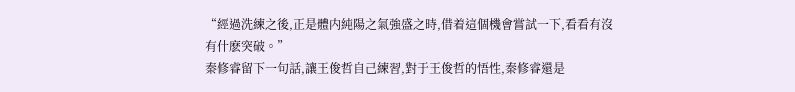“經過洗練之後,正是體内純陽之氣強盛之時,借着這個機會嘗試一下,看看有沒有什麽突破。”
秦修睿留下一句話,讓王俊哲自己練習,對于王俊哲的悟性,秦修睿還是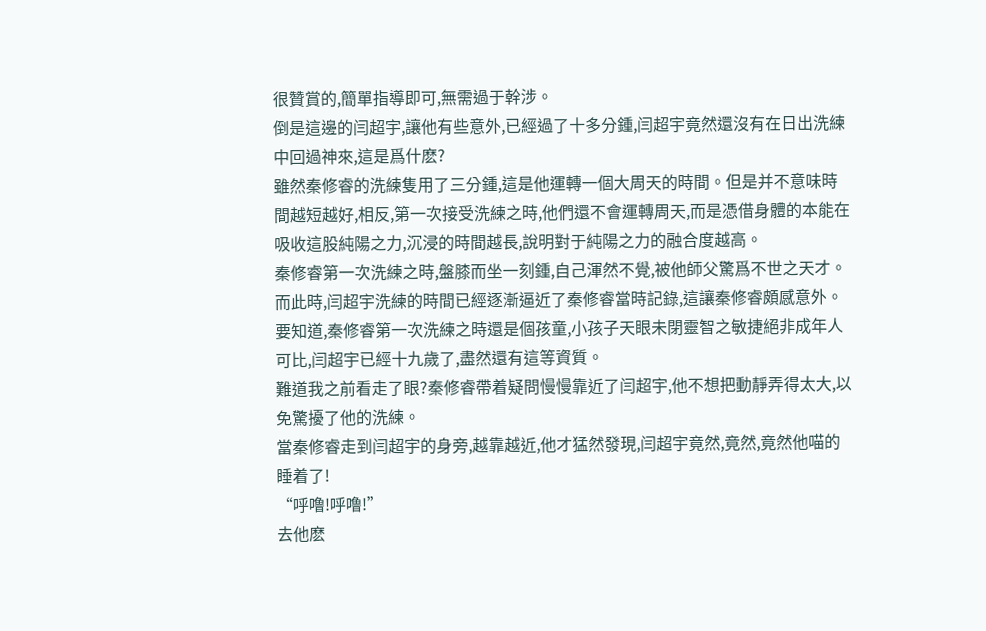很贊賞的,簡單指導即可,無需過于幹涉。
倒是這邊的闫超宇,讓他有些意外,已經過了十多分鍾,闫超宇竟然還沒有在日出洗練中回過神來,這是爲什麽?
雖然秦修睿的洗練隻用了三分鍾,這是他運轉一個大周天的時間。但是并不意味時間越短越好,相反,第一次接受洗練之時,他們還不會運轉周天,而是憑借身體的本能在吸收這股純陽之力,沉浸的時間越長,說明對于純陽之力的融合度越高。
秦修睿第一次洗練之時,盤膝而坐一刻鍾,自己渾然不覺,被他師父驚爲不世之天才。而此時,闫超宇洗練的時間已經逐漸逼近了秦修睿當時記錄,這讓秦修睿頗感意外。
要知道,秦修睿第一次洗練之時還是個孩童,小孩子天眼未閉靈智之敏捷絕非成年人可比,闫超宇已經十九歲了,盡然還有這等資質。
難道我之前看走了眼?秦修睿帶着疑問慢慢靠近了闫超宇,他不想把動靜弄得太大,以免驚擾了他的洗練。
當秦修睿走到闫超宇的身旁,越靠越近,他才猛然發現,闫超宇竟然,竟然,竟然他喵的睡着了!
“呼噜!呼噜!”
去他麽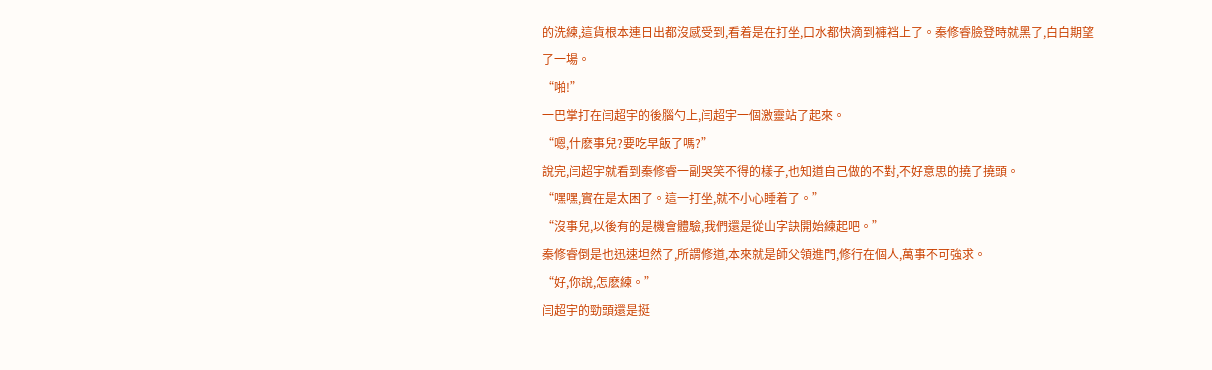的洗練,這貨根本連日出都沒感受到,看着是在打坐,口水都快滴到褲裆上了。秦修睿臉登時就黑了,白白期望了一場。
“啪!”
一巴掌打在闫超宇的後腦勺上,闫超宇一個激靈站了起來。
“嗯,什麽事兒?要吃早飯了嗎?”
說完,闫超宇就看到秦修睿一副哭笑不得的樣子,也知道自己做的不對,不好意思的撓了撓頭。
“嘿嘿,實在是太困了。這一打坐,就不小心睡着了。”
“沒事兒,以後有的是機會體驗,我們還是從山字訣開始練起吧。”
秦修睿倒是也迅速坦然了,所謂修道,本來就是師父領進門,修行在個人,萬事不可強求。
“好,你說,怎麽練。”
闫超宇的勁頭還是挺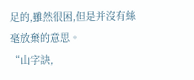足的,雖然很困,但是并沒有絲毫放棄的意思。
“山字訣,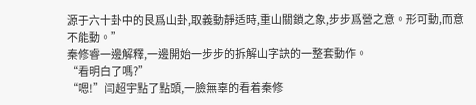源于六十卦中的艮爲山卦,取義動靜适時,重山關鎖之象,步步爲營之意。形可動,而意不能動。”
秦修睿一邊解釋,一邊開始一步步的拆解山字訣的一整套動作。
“看明白了嗎?”
“嗯!”闫超宇點了點頭,一臉無辜的看着秦修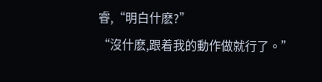睿,“明白什麽?”
“沒什麽,跟着我的動作做就行了。”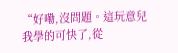“好嘞,沒問題。這玩意兒我學的可快了,從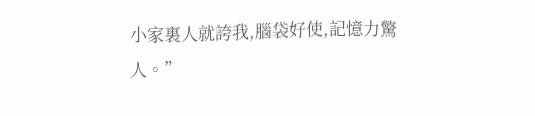小家裏人就誇我,腦袋好使,記憶力驚人。”